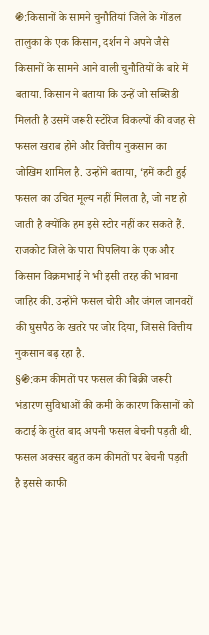֍:किसानों के सामने चुनौतियां जिले के गोंडल तालुका के एक किसान, दर्शन ने अपने जैसे किसानों के सामने आने वाली चुनौतियों के बारे में बताया. किसान ने बताया कि उन्हें जो सब्सिडी मिलती है उसमें जरूरी स्टोरेज विकल्पों की वजह से फसल खराब होने और वित्तीय नुकसान का जोखिम शामिल है. उन्होंने बताया, ‘हमें कटी हुई फसल का उचित मूल्य नहीं मिलता है, जो नष्ट हो जाती है क्योंकि हम इसे स्टोर नहीं कर सकते हैं. राजकोट जिले के पारा पिपलिया के एक और किसान विक्रमभाई ने भी इसी तरह की भावना जाहिर की. उन्होंने फसल चोरी और जंगल जानवरों की घुसपैठ के खतरे पर जोर दिया, जिससे वित्तीय नुकसान बढ़ रहा है.
§֍:कम कीमतों पर फसल की बिक्री जरूरी भंडारण सुविधाओं की कमी के कारण किसानों को कटाई के तुरंत बाद अपनी फसल बेचनी पड़ती थी. फसल अक्सर बहुत कम कीमतों पर बेचनी पड़ती है इससे काफी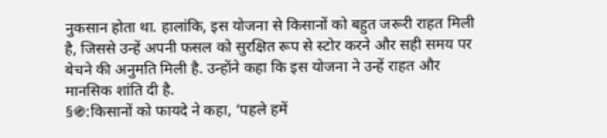नुकसान होता था. हालांकि, इस योजना से किसानों को बहुत जरूरी राहत मिली है, जिससे उन्हें अपनी फसल को सुरक्षित रूप से स्टोर करने और सही समय पर बेचने की अनुमति मिली है. उन्होंने कहा कि इस योजना ने उन्हें राहत और मानसिक शांति दी है.
§֍:किसानों को फायदे ने कहा, ‘पहले हमें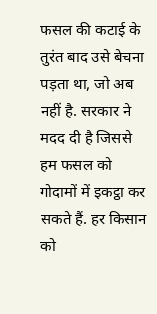फसल की कटाई के तुरंत बाद उसे बेचना पड़ता था, जो अब नहीं है. सरकार ने मदद दी है जिससे हम फसल को गोदामों में इकट्ठा कर सकते हैं. हर किसान को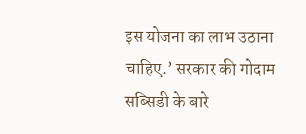इस योजना का लाभ उठाना चाहिए.’ सरकार की गोदाम सब्सिडी के बारे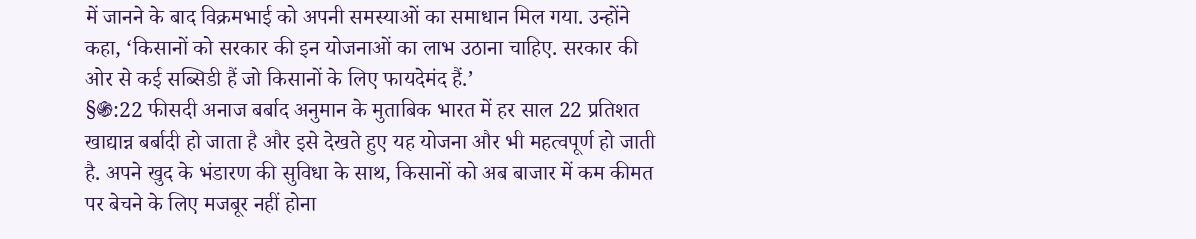में जानने के बाद विक्रमभाई को अपनी समस्याओं का समाधान मिल गया. उन्होंने कहा, ‘किसानों को सरकार की इन योजनाओं का लाभ उठाना चाहिए. सरकार की ओर से कई सब्सिडी हैं जो किसानों के लिए फायदेमंद हैं.’
§֍:22 फीसदी अनाज बर्बाद अनुमान के मुताबिक भारत में हर साल 22 प्रतिशत खाद्यान्न बर्बादी हो जाता है और इसे देखते हुए यह योजना और भी महत्वपूर्ण हो जाती है. अपने खुद के भंडारण की सुविधा के साथ, किसानों को अब बाजार में कम कीमत पर बेचने के लिए मजबूर नहीं होना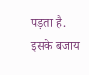पड़ता है. इसके बजाय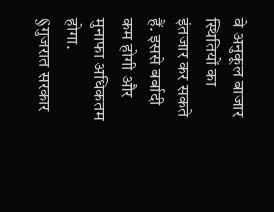वे अनुकूल बाजार स्थितियों का इंतजार कर सकते हैं. इससे बर्बादी कम होगी और मुनाफा अधिकतम होगा.
§गुजरात सरकार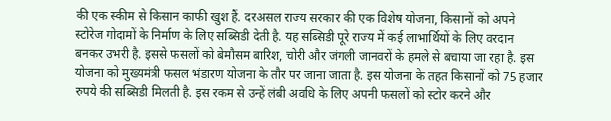की एक स्कीम से किसान काफी खुश हैं. दरअसल राज्य सरकार की एक विशेष योजना, किसानों को अपने स्टोरेज गोदामों के निर्माण के लिए सब्सिडी देती है. यह सब्सिडी पूरे राज्य में कई लाभार्थियों के लिए वरदान बनकर उभरी है. इससे फसलों को बेमौसम बारिश, चोरी और जंगली जानवरों के हमले से बचाया जा रहा है. इस योजना को मुख्यमंत्री फसल भंडारण योजना के तौर पर जाना जाता है. इस योजना के तहत किसानों को 75 हजार रुपये की सब्सिडी मिलती है. इस रकम से उन्हें लंबी अवधि के लिए अपनी फसलों को स्टोर करने और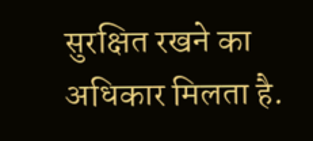सुरक्षित रखने का अधिकार मिलता है.